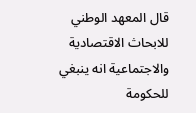قال المعهد الوطني للابحاث الاقتصادية والاجتماعية انه ينبغي للحكومة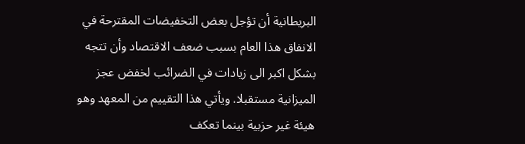البريطانية أن تؤجل بعض التخفيضات المقترحة في الانفاق هذا العام بسبب ضعف الاقتصاد وأن تتجه بشكل اكبر الى زيادات في الضرائب لخفض عجز الميزانية مستقبلا. ويأتي هذا التقييم من المعهد وهو هيئة غير حزبية بينما تعكف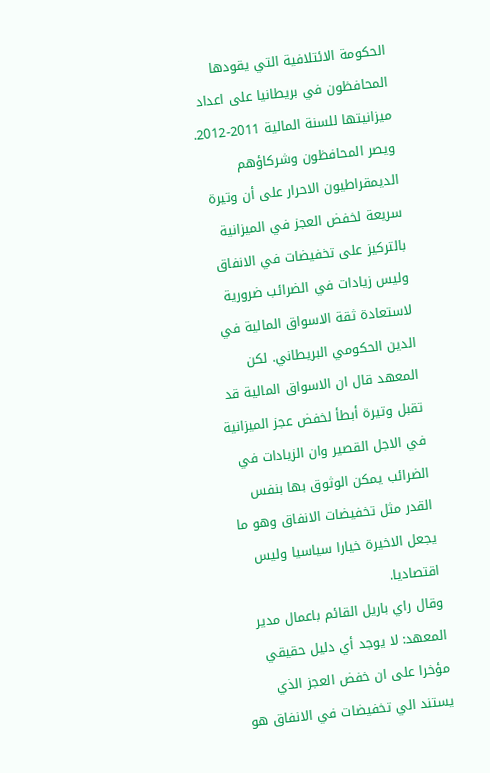الحكومة الائتلافية التي يقودها المحافظون في بريطانيا على اعداد ميزانيتها للسنة المالية 2011-2012. ويصر المحافظون وشركاؤهم الديمقراطيون الاحرار على أن وتيرة سريعة لخفض العجز في الميزانية بالتركيز على تخفيضات في الانفاق وليس زيادات في الضرائب ضرورية لاستعادة ثقة الاسواق المالية في الدين الحكومي البريطاني. لكن المعهد قال ان الاسواق المالية قد تقبل وتيرة أبطأ لخفض عجز الميزانية في الاجل القصير وان الزيادات في الضرائب يمكن الوثوق بها بنفس القدر مثل تخفيضات الانفاق وهو ما يجعل الاخيرة خيارا سياسيا وليس اقتصاديا.
وقال راي باريل القائم باعمال مدير المعهد: لا يوجد أي دليل حقيقي مؤخرا على ان خفض العجز الذي يستند الي تخفيضات في الانفاق هو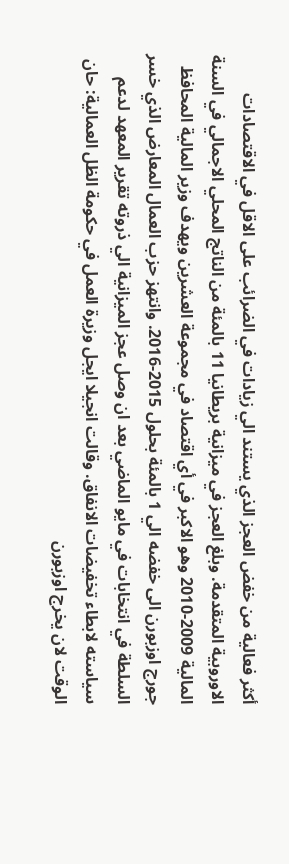أكثر فعالية من خفض العجز الذي يستند الي زيادات في الضرائب على الاقل في الاقتصادات الاوروبية المتقدمة. وبلغ العجز في ميزانية بريطانيا 11 بالمئة من الناتج المحلي الاجمالي في السنة المالية 2009-2010 وهو الاكبر في أي اقتصاد في مجموعة العشرين ويهدف وزير المالية المحافظ جورج اوزبورن الى خفضه الي 1 بالمئة بحلول 2015-2016. وانتهز حزب العمال المعارض الذي خسر السلطة في انتخابات في مايو الماضي بعد ان وصل عجز الميزانية الي ذروته تقرير المعهد لدعم سياسته لابطاء تخفيضات الانفاق. وقالت انجيلا ايجل وزيرة العمل في حكومة الظل العمالية: حان الوقت لان يخرج اوزبورن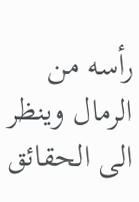رأسه من الرمال وينظر الى الحقائق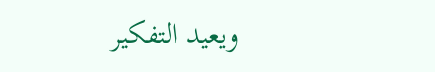ويعيد التفكير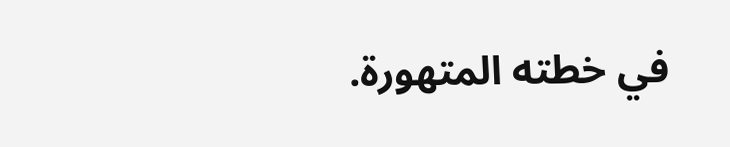في خطته المتهورة.